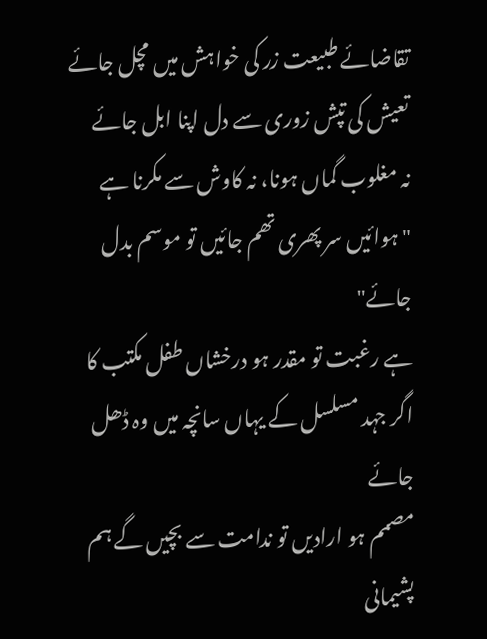تقاضائے طبیعت زر کی خواہش میں مچل جائے
تعیش کی تپش زوری سے دل اپنا ابل جائے
نہ مغلوب گماں ہونا، نہ کاوش سے مکرنا ہے
"ہوائیں سر پھری تھم جائیں تو موسم بدل جائے"
ہے رغبت تو مقدر ہو درخشاں طفل مکتب کا
اگر جہد مسلسل کے یہاں سانچہ میں وہ ڈھل جائے
مصمم ہو ارادیں تو ندامت سے بچیں گے ہم
پشیمانی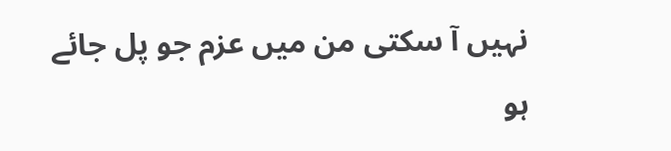نہیں آ سکتی من میں عزم جو پل جائے
ہو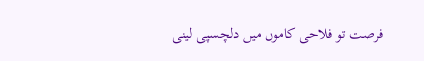فرصت تو فلاحی کاموں میں دلچسپی لینی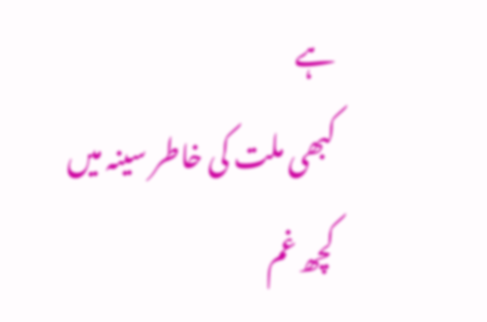ہے
کبھی ملت کی خاطر سینہ میں کچھ غم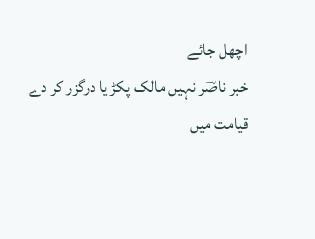اچھل جائے
خبر ناصؔر نہیں مالک پکڑ یا درگزر کر دے
قیامت میں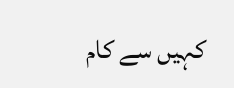کہیں سے کام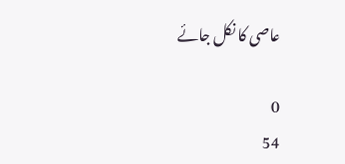عاصی کا نکل جائے

0
54